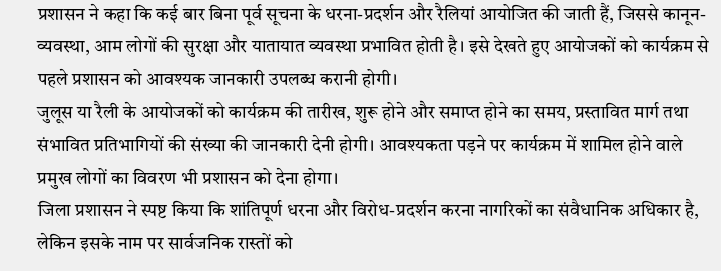प्रशासन ने कहा कि कई बार बिना पूर्व सूचना के धरना-प्रदर्शन और रैलियां आयोजित की जाती हैं, जिससे कानून-व्यवस्था, आम लोगों की सुरक्षा और यातायात व्यवस्था प्रभावित होती है। इसे देखते हुए आयोजकों को कार्यक्रम से पहले प्रशासन को आवश्यक जानकारी उपलब्ध करानी होगी।
जुलूस या रैली के आयोजकों को कार्यक्रम की तारीख, शुरू होने और समाप्त होने का समय, प्रस्तावित मार्ग तथा संभावित प्रतिभागियों की संख्या की जानकारी देनी होगी। आवश्यकता पड़ने पर कार्यक्रम में शामिल होने वाले प्रमुख लोगों का विवरण भी प्रशासन को देना होगा।
जिला प्रशासन ने स्पष्ट किया कि शांतिपूर्ण धरना और विरोध-प्रदर्शन करना नागरिकों का संवैधानिक अधिकार है, लेकिन इसके नाम पर सार्वजनिक रास्तों को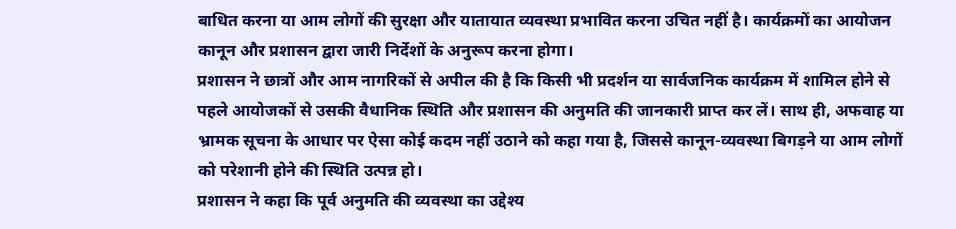बाधित करना या आम लोगों की सुरक्षा और यातायात व्यवस्था प्रभावित करना उचित नहीं है। कार्यक्रमों का आयोजन कानून और प्रशासन द्वारा जारी निर्देशों के अनुरूप करना होगा।
प्रशासन ने छात्रों और आम नागरिकों से अपील की है कि किसी भी प्रदर्शन या सार्वजनिक कार्यक्रम में शामिल होने से पहले आयोजकों से उसकी वैधानिक स्थिति और प्रशासन की अनुमति की जानकारी प्राप्त कर लें। साथ ही, अफवाह या भ्रामक सूचना के आधार पर ऐसा कोई कदम नहीं उठाने को कहा गया है, जिससे कानून-व्यवस्था बिगड़ने या आम लोगों को परेशानी होने की स्थिति उत्पन्न हो।
प्रशासन ने कहा कि पूर्व अनुमति की व्यवस्था का उद्देश्य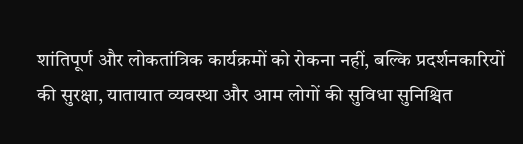शांतिपूर्ण और लोकतांत्रिक कार्यक्रमों को रोकना नहीं, बल्कि प्रदर्शनकारियों की सुरक्षा, यातायात व्यवस्था और आम लोगों की सुविधा सुनिश्चित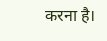करना है।